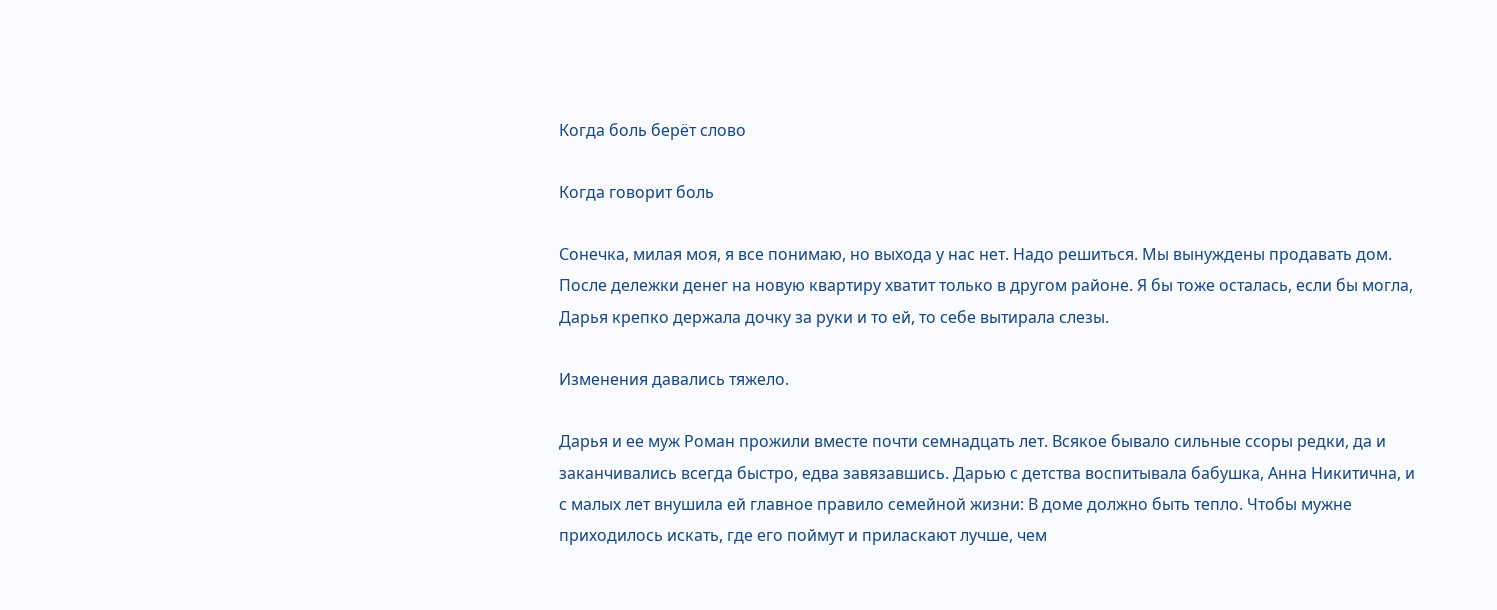Когда боль берёт слово

Когда говорит боль

Сонечка, милая моя, я все понимаю, но выхода у нас нет. Надо решиться. Мы вынуждены продавать дом. После дележки денег на новую квартиру хватит только в другом районе. Я бы тоже осталась, если бы могла, Дарья крепко держала дочку за руки и то ей, то себе вытирала слезы.

Изменения давались тяжело.

Дарья и ее муж Роман прожили вместе почти семнадцать лет. Всякое бывало сильные ссоры редки, да и заканчивались всегда быстро, едва завязавшись. Дарью с детства воспитывала бабушка, Анна Никитична, и с малых лет внушила ей главное правило семейной жизни: В доме должно быть тепло. Чтобы мужне приходилось искать, где его поймут и приласкают лучше, чем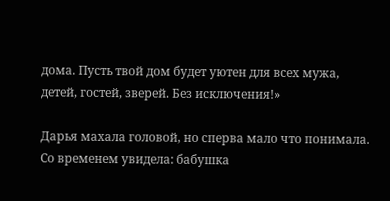дома. Пусть твой дом будет уютен для всех мужа, детей, гостей, зверей. Без исключения!»

Дарья махала головой, но сперва мало что понимала. Со временем увидела: бабушка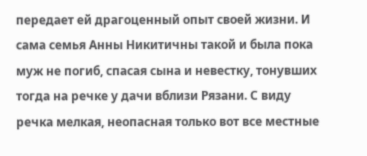передает ей драгоценный опыт своей жизни. И сама семья Анны Никитичны такой и была пока муж не погиб, спасая сына и невестку, тонувших тогда на речке у дачи вблизи Рязани. С виду речка мелкая, неопасная только вот все местные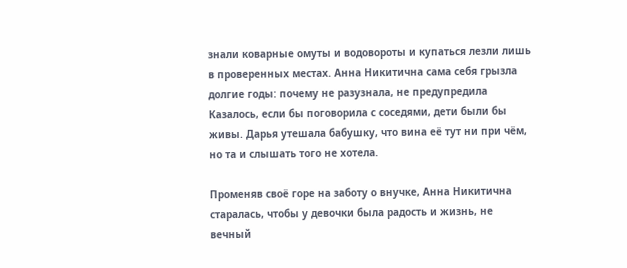знали коварные омуты и водовороты и купаться лезли лишь в проверенных местах. Анна Никитична сама себя грызла долгие годы: почему не разузнала, не предупредила Казалось, если бы поговорила с соседями, дети были бы живы. Дарья утешала бабушку, что вина её тут ни при чём, но та и слышать того не хотела.

Променяв своё горе на заботу о внучке, Анна Никитична старалась, чтобы у девочки была радость и жизнь, не вечный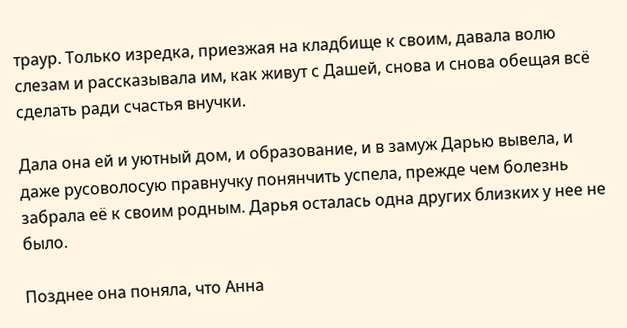траур. Только изредка, приезжая на кладбище к своим, давала волю слезам и рассказывала им, как живут с Дашей, снова и снова обещая всё сделать ради счастья внучки.

Дала она ей и уютный дом, и образование, и в замуж Дарью вывела, и даже русоволосую правнучку понянчить успела, прежде чем болезнь забрала её к своим родным. Дарья осталась одна других близких у нее не было.

Позднее она поняла, что Анна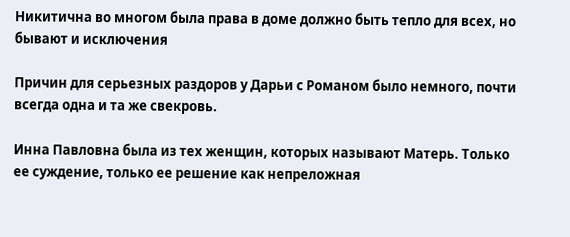Никитична во многом была права в доме должно быть тепло для всех, но бывают и исключения

Причин для серьезных раздоров у Дарьи с Романом было немного, почти всегда одна и та же свекровь.

Инна Павловна была из тех женщин, которых называют Матерь. Только ее суждение, только ее решение как непреложная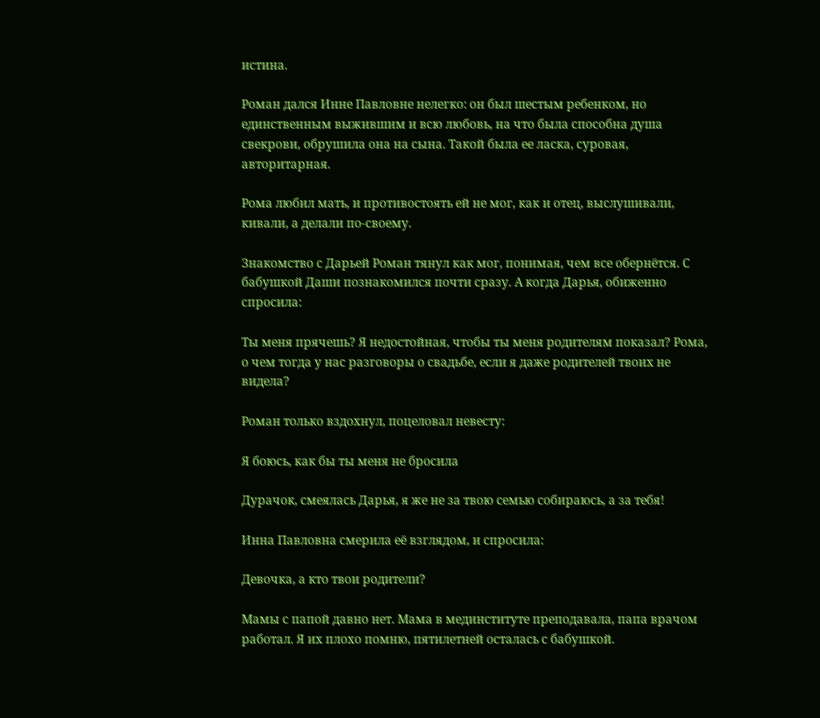истина.

Роман дался Инне Павловне нелегко: он был шестым ребенком, но единственным выжившим и всю любовь, на что была способна душа свекрови, обрушила она на сына. Такой была ее ласка, суровая, авторитарная.

Рома любил мать, и противостоять ей не мог, как и отец, выслушивали, кивали, а делали по-своему.

Знакомство с Дарьей Роман тянул как мог, понимая, чем все обернётся. С бабушкой Даши познакомился почти сразу. А когда Дарья, обиженно спросила:

Ты меня прячешь? Я недостойная, чтобы ты меня родителям показал? Рома, о чем тогда у нас разговоры о свадьбе, если я даже родителей твоих не видела?

Роман только вздохнул, поцеловал невесту:

Я боюсь, как бы ты меня не бросила

Дурачок, смеялась Дарья, я же не за твою семью собираюсь, а за тебя!

Инна Павловна смерила её взглядом, и спросила:

Девочка, а кто твои родители?

Мамы с папой давно нет. Мама в мединституте преподавала, папа врачом работал. Я их плохо помню, пятилетней осталась с бабушкой.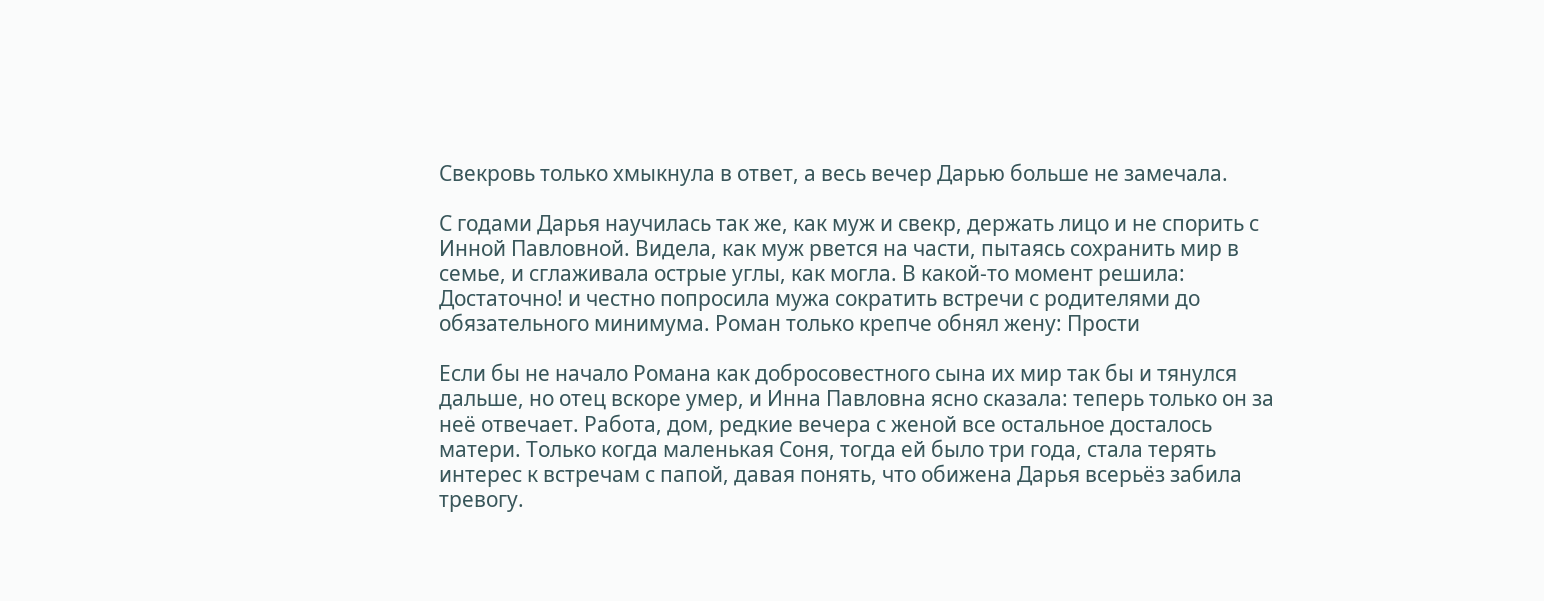Свекровь только хмыкнула в ответ, а весь вечер Дарью больше не замечала.

С годами Дарья научилась так же, как муж и свекр, держать лицо и не спорить с Инной Павловной. Видела, как муж рвется на части, пытаясь сохранить мир в семье, и сглаживала острые углы, как могла. В какой-то момент решила: Достаточно! и честно попросила мужа сократить встречи с родителями до обязательного минимума. Роман только крепче обнял жену: Прости

Если бы не начало Романа как добросовестного сына их мир так бы и тянулся дальше, но отец вскоре умер, и Инна Павловна ясно сказала: теперь только он за неё отвечает. Работа, дом, редкие вечера с женой все остальное досталось матери. Только когда маленькая Соня, тогда ей было три года, стала терять интерес к встречам с папой, давая понять, что обижена Дарья всерьёз забила тревогу.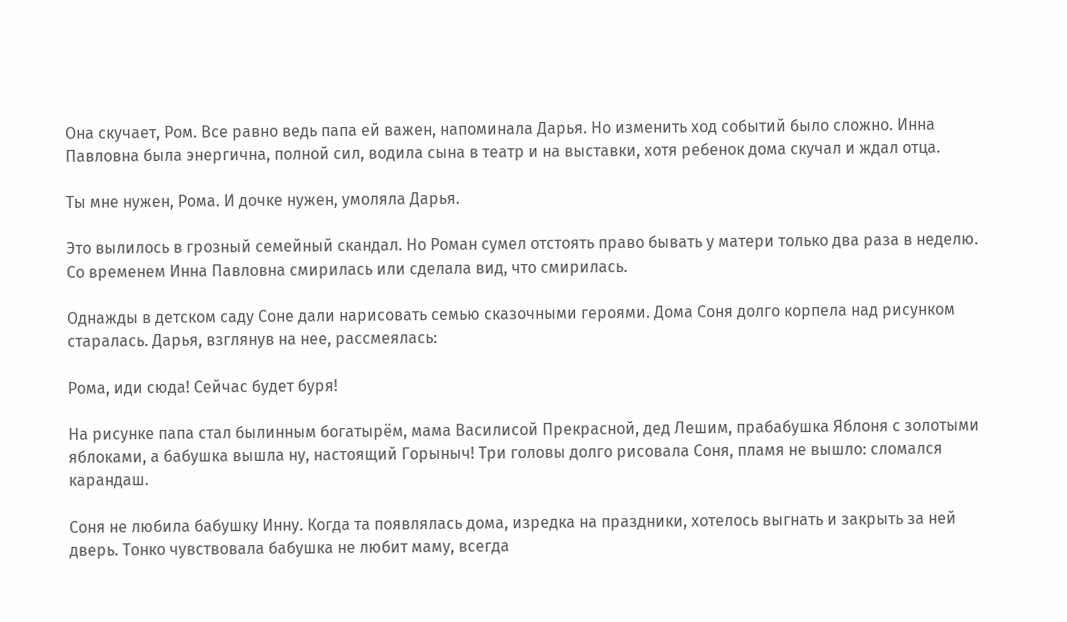Она скучает, Ром. Все равно ведь папа ей важен, напоминала Дарья. Но изменить ход событий было сложно. Инна Павловна была энергична, полной сил, водила сына в театр и на выставки, хотя ребенок дома скучал и ждал отца.

Ты мне нужен, Рома. И дочке нужен, умоляла Дарья.

Это вылилось в грозный семейный скандал. Но Роман сумел отстоять право бывать у матери только два раза в неделю. Со временем Инна Павловна смирилась или сделала вид, что смирилась.

Однажды в детском саду Соне дали нарисовать семью сказочными героями. Дома Соня долго корпела над рисунком старалась. Дарья, взглянув на нее, рассмеялась:

Рома, иди сюда! Сейчас будет буря!

На рисунке папа стал былинным богатырём, мама Василисой Прекрасной, дед Лешим, прабабушка Яблоня с золотыми яблоками, а бабушка вышла ну, настоящий Горыныч! Три головы долго рисовала Соня, пламя не вышло: сломался карандаш.

Соня не любила бабушку Инну. Когда та появлялась дома, изредка на праздники, хотелось выгнать и закрыть за ней дверь. Тонко чувствовала бабушка не любит маму, всегда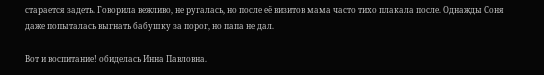старается задеть. Говорила вежливо, не ругалась, но после её визитов мама часто тихо плакала после. Однажды Соня даже попыталась выгнать бабушку за порог, но папа не дал.

Вот и воспитание! обиделась Инна Павловна.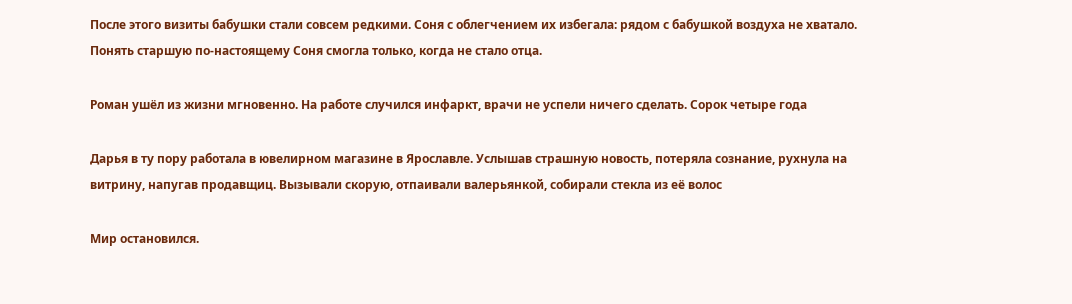После этого визиты бабушки стали совсем редкими. Соня с облегчением их избегала: рядом с бабушкой воздуха не хватало. Понять старшую по-настоящему Соня смогла только, когда не стало отца.

Роман ушёл из жизни мгновенно. На работе случился инфаркт, врачи не успели ничего сделать. Сорок четыре года

Дарья в ту пору работала в ювелирном магазине в Ярославле. Услышав страшную новость, потеряла сознание, рухнула на витрину, напугав продавщиц. Вызывали скорую, отпаивали валерьянкой, собирали стекла из её волос

Мир остановился.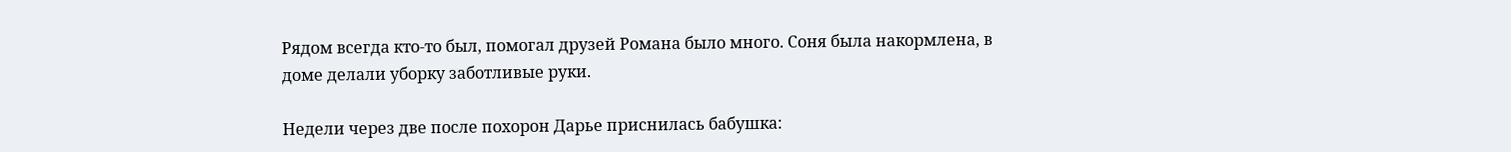Рядом всегда кто-то был, помогал друзей Романа было много. Соня была накормлена, в доме делали уборку заботливые руки.

Недели через две после похорон Дарье приснилась бабушка: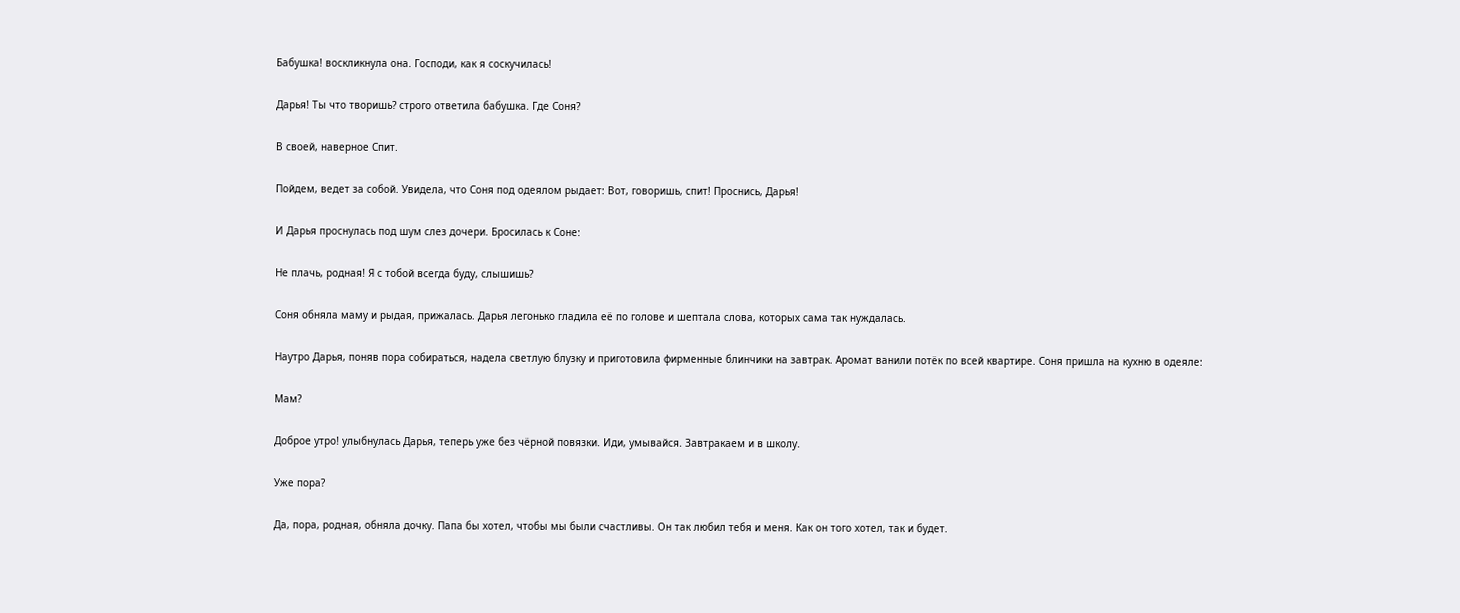Бабушка! воскликнула она. Господи, как я соскучилась!

Дарья! Ты что творишь? строго ответила бабушка. Где Соня?

В своей, наверное Спит.

Пойдем, ведет за собой. Увидела, что Соня под одеялом рыдает: Вот, говоришь, спит! Проснись, Дарья!

И Дарья проснулась под шум слез дочери. Бросилась к Соне:

Не плачь, родная! Я с тобой всегда буду, слышишь?

Соня обняла маму и рыдая, прижалась. Дарья легонько гладила её по голове и шептала слова, которых сама так нуждалась.

Наутро Дарья, поняв пора собираться, надела светлую блузку и приготовила фирменные блинчики на завтрак. Аромат ванили потёк по всей квартире. Соня пришла на кухню в одеяле:

Мам?

Доброе утро! улыбнулась Дарья, теперь уже без чёрной повязки. Иди, умывайся. Завтракаем и в школу.

Уже пора?

Да, пора, родная, обняла дочку. Папа бы хотел, чтобы мы были счастливы. Он так любил тебя и меня. Как он того хотел, так и будет.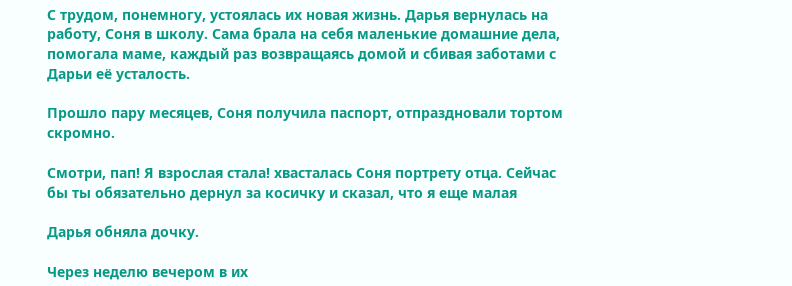С трудом, понемногу, устоялась их новая жизнь. Дарья вернулась на работу, Соня в школу. Сама брала на себя маленькие домашние дела, помогала маме, каждый раз возвращаясь домой и сбивая заботами с Дарьи её усталость.

Прошло пару месяцев, Соня получила паспорт, отпраздновали тортом скромно.

Смотри, пап! Я взрослая стала! хвасталась Соня портрету отца. Сейчас бы ты обязательно дернул за косичку и сказал, что я еще малая

Дарья обняла дочку.

Через неделю вечером в их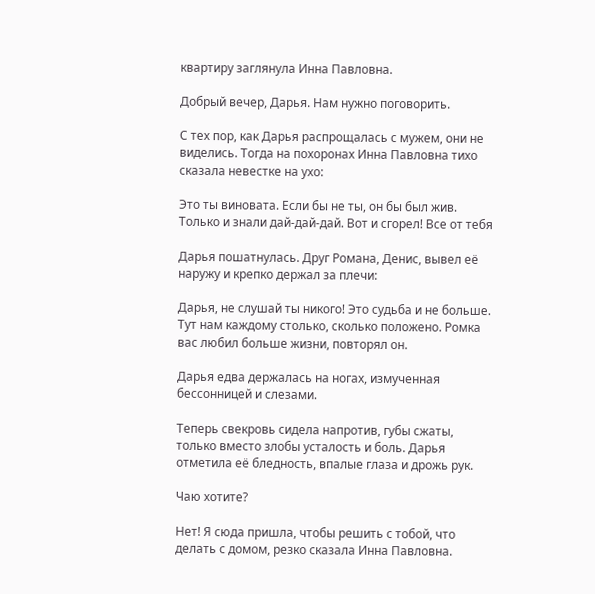квартиру заглянула Инна Павловна.

Добрый вечер, Дарья. Нам нужно поговорить.

С тех пор, как Дарья распрощалась с мужем, они не виделись. Тогда на похоронах Инна Павловна тихо сказала невестке на ухо:

Это ты виновата. Если бы не ты, он бы был жив. Только и знали дай-дай-дай. Вот и сгорел! Все от тебя

Дарья пошатнулась. Друг Романа, Денис, вывел её наружу и крепко держал за плечи:

Дарья, не слушай ты никого! Это судьба и не больше. Тут нам каждому столько, сколько положено. Ромка вас любил больше жизни, повторял он.

Дарья едва держалась на ногах, измученная бессонницей и слезами.

Теперь свекровь сидела напротив, губы сжаты, только вместо злобы усталость и боль. Дарья отметила её бледность, впалые глаза и дрожь рук.

Чаю хотите?

Нет! Я сюда пришла, чтобы решить с тобой, что делать с домом, резко сказала Инна Павловна.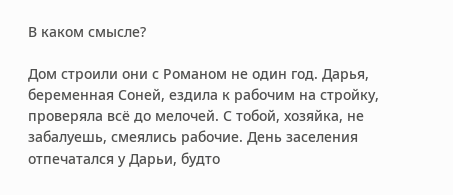В каком смысле?

Дом строили они с Романом не один год. Дарья, беременная Соней, ездила к рабочим на стройку, проверяла всё до мелочей. С тобой, хозяйка, не забалуешь, смеялись рабочие. День заселения отпечатался у Дарьи, будто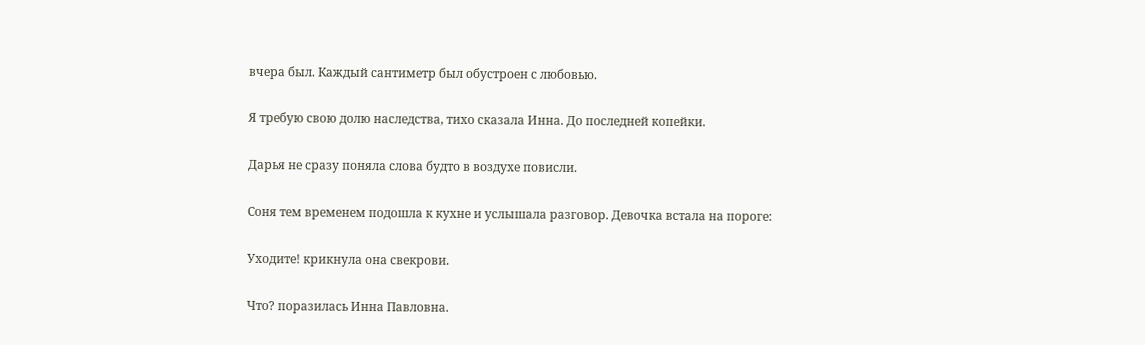вчера был. Каждый сантиметр был обустроен с любовью.

Я требую свою долю наследства, тихо сказала Инна. До последней копейки.

Дарья не сразу поняла слова будто в воздухе повисли.

Соня тем временем подошла к кухне и услышала разговор. Девочка встала на пороге:

Уходите! крикнула она свекрови.

Что? поразилась Инна Павловна.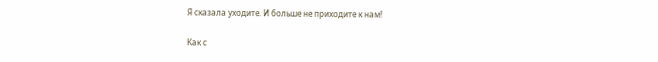Я сказала уходите. И больше не приходите к нам!

Как с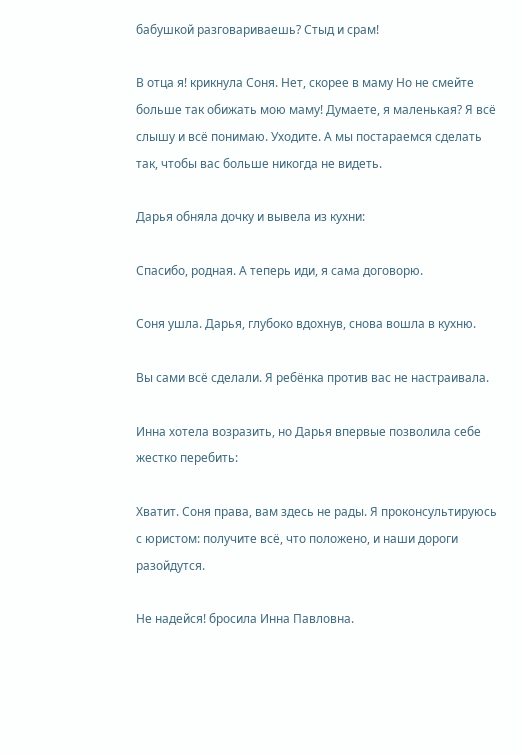бабушкой разговариваешь? Стыд и срам!

В отца я! крикнула Соня. Нет, скорее в маму Но не смейте больше так обижать мою маму! Думаете, я маленькая? Я всё слышу и всё понимаю. Уходите. А мы постараемся сделать так, чтобы вас больше никогда не видеть.

Дарья обняла дочку и вывела из кухни:

Спасибо, родная. А теперь иди, я сама договорю.

Соня ушла. Дарья, глубоко вдохнув, снова вошла в кухню.

Вы сами всё сделали. Я ребёнка против вас не настраивала.

Инна хотела возразить, но Дарья впервые позволила себе жестко перебить:

Хватит. Соня права, вам здесь не рады. Я проконсультируюсь с юристом: получите всё, что положено, и наши дороги разойдутся.

Не надейся! бросила Инна Павловна.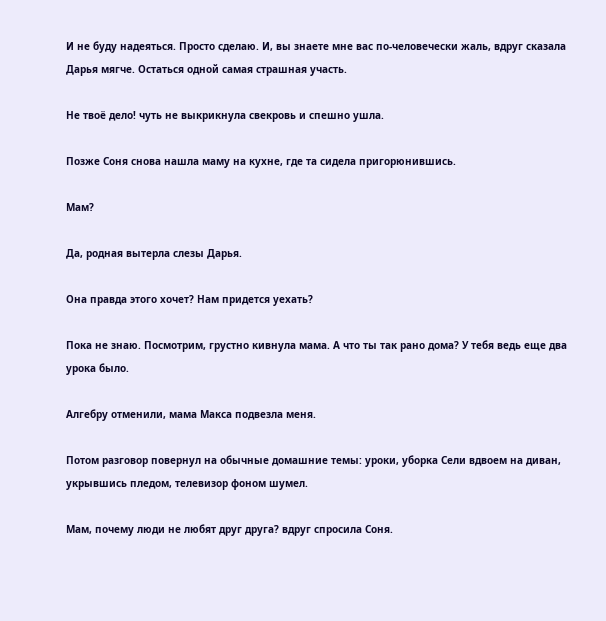И не буду надеяться. Просто сделаю. И, вы знаете мне вас по-человечески жаль, вдруг сказала Дарья мягче. Остаться одной самая страшная участь.

Не твоё дело! чуть не выкрикнула свекровь и спешно ушла.

Позже Соня снова нашла маму на кухне, где та сидела пригорюнившись.

Мам?

Да, родная вытерла слезы Дарья.

Она правда этого хочет? Нам придется уехать?

Пока не знаю. Посмотрим, грустно кивнула мама. А что ты так рано дома? У тебя ведь еще два урока было.

Алгебру отменили, мама Макса подвезла меня.

Потом разговор повернул на обычные домашние темы: уроки, уборка Сели вдвоем на диван, укрывшись пледом, телевизор фоном шумел.

Мам, почему люди не любят друг друга? вдруг спросила Соня.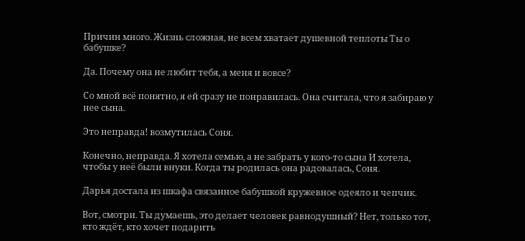Причин много. Жизнь сложная, не всем хватает душевной теплоты Ты о бабушке?

Да. Почему она не любит тебя, а меня и вовсе?

Со мной всё понятно, я ей сразу не понравилась. Она считала, что я забираю у нее сына.

Это неправда! возмутилась Соня.

Конечно, неправда. Я хотела семью, а не забрать у кого-то сына И хотела, чтобы у неё были внуки. Когда ты родилась она радовалась, Соня.

Дарья достала из шкафа связанное бабушкой кружевное одеяло и чепчик.

Вот, смотри. Ты думаешь, это делает человек равнодушный? Нет, только тот, кто ждёт, кто хочет подарить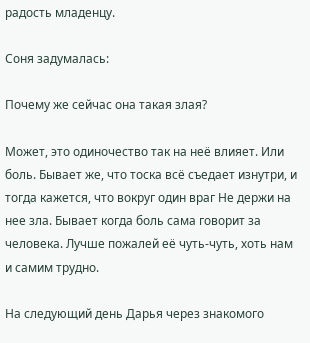радость младенцу.

Соня задумалась:

Почему же сейчас она такая злая?

Может, это одиночество так на неё влияет. Или боль. Бывает же, что тоска всё съедает изнутри, и тогда кажется, что вокруг один враг Не держи на нее зла. Бывает когда боль сама говорит за человека. Лучше пожалей её чуть-чуть, хоть нам и самим трудно.

На следующий день Дарья через знакомого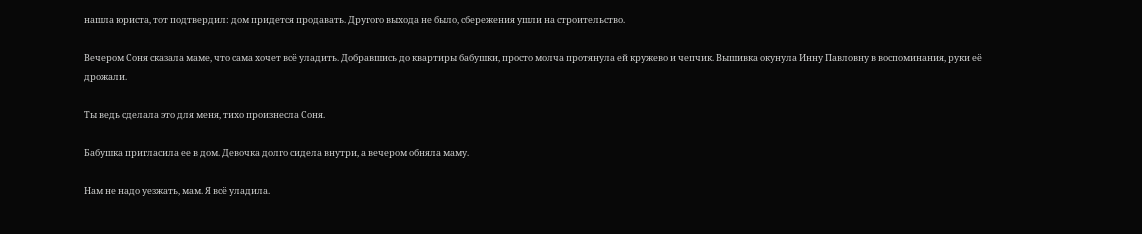нашла юриста, тот подтвердил: дом придется продавать. Другого выхода не было, сбережения ушли на строительство.

Вечером Соня сказала маме, что сама хочет всё уладить. Добравшись до квартиры бабушки, просто молча протянула ей кружево и чепчик. Вышивка окунула Инну Павловну в воспоминания, руки её дрожали.

Ты ведь сделала это для меня, тихо произнесла Соня.

Бабушка пригласила ее в дом. Девочка долго сидела внутри, а вечером обняла маму.

Нам не надо уезжать, мам. Я всё уладила.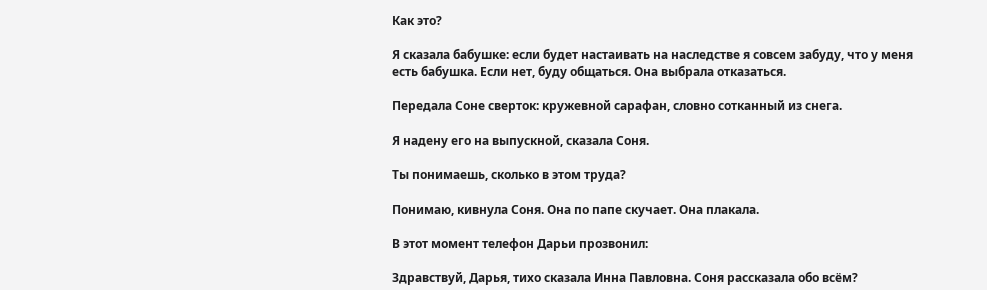Как это?

Я сказала бабушке: если будет настаивать на наследстве я совсем забуду, что у меня есть бабушка. Если нет, буду общаться. Она выбрала отказаться.

Передала Соне сверток: кружевной сарафан, словно сотканный из снега.

Я надену его на выпускной, сказала Соня.

Ты понимаешь, сколько в этом труда?

Понимаю, кивнула Соня. Она по папе скучает. Она плакала.

В этот момент телефон Дарьи прозвонил:

Здравствуй, Дарья, тихо сказала Инна Павловна. Соня рассказала обо всём?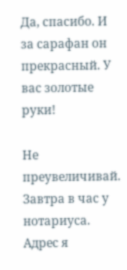Да, спасибо. И за сарафан он прекрасный. У вас золотые руки!

Не преувеличивай. Завтра в час у нотариуса. Адрес я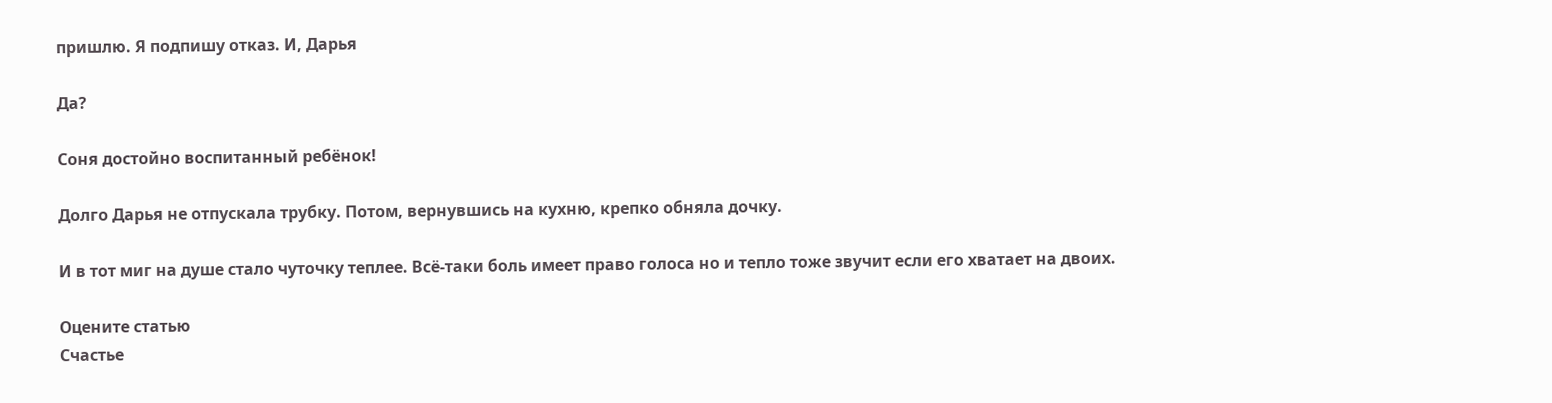пришлю. Я подпишу отказ. И, Дарья

Да?

Соня достойно воспитанный ребёнок!

Долго Дарья не отпускала трубку. Потом, вернувшись на кухню, крепко обняла дочку.

И в тот миг на душе стало чуточку теплее. Всё-таки боль имеет право голоса но и тепло тоже звучит если его хватает на двоих.

Оцените статью
Счастье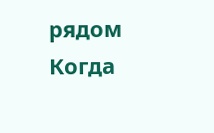рядом
Когда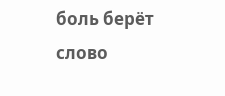боль берёт слово